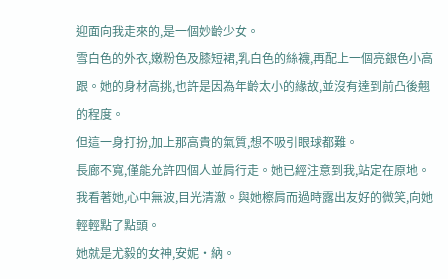迎面向我走來的,是一個妙齡少女。
雪白色的外衣,嫩粉色及膝短裙,乳白色的絲襪,再配上一個亮銀色小高跟。她的身材高挑,也許是因為年齡太小的緣故,並沒有達到前凸後翹的程度。
但這一身打扮,加上那高貴的氣質,想不吸引眼球都難。
長廊不寬,僅能允許四個人並肩行走。她已經注意到我,站定在原地。
我看著她,心中無波,目光清澈。與她檫肩而過時露出友好的微笑,向她輕輕點了點頭。
她就是尤毅的女神,安妮・納。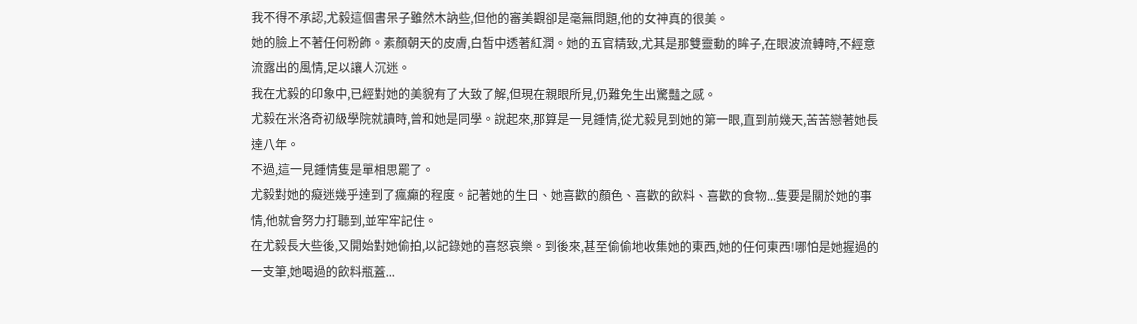我不得不承認,尤毅這個書呆子雖然木訥些,但他的審美觀卻是毫無問題,他的女神真的很美。
她的臉上不著任何粉飾。素顏朝天的皮膚,白皙中透著紅潤。她的五官精致,尤其是那雙靈動的眸子,在眼波流轉時,不經意流露出的風情,足以讓人沉迷。
我在尤毅的印象中,已經對她的美貌有了大致了解,但現在親眼所見,仍難免生出驚豔之感。
尤毅在米洛奇初級學院就讀時,曾和她是同學。說起來,那算是一見鍾情,從尤毅見到她的第一眼,直到前幾天,苦苦戀著她長達八年。
不過,這一見鍾情隻是單相思罷了。
尤毅對她的癡迷幾乎達到了瘋癲的程度。記著她的生日、她喜歡的顏色、喜歡的飲料、喜歡的食物...隻要是關於她的事情,他就會努力打聽到,並牢牢記住。
在尤毅長大些後,又開始對她偷拍,以記錄她的喜怒哀樂。到後來,甚至偷偷地收集她的東西,她的任何東西!哪怕是她握過的一支筆,她喝過的飲料瓶蓋...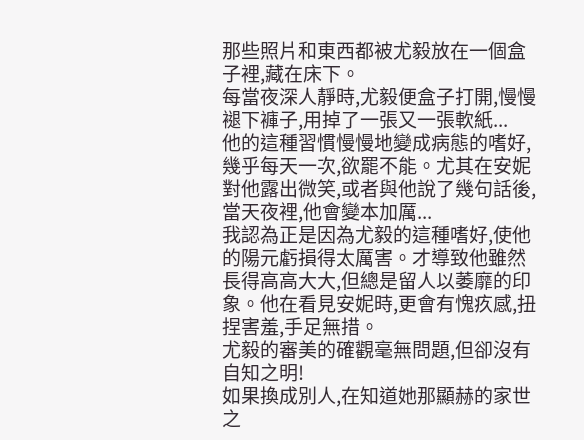那些照片和東西都被尤毅放在一個盒子裡,藏在床下。
每當夜深人靜時,尤毅便盒子打開,慢慢褪下褲子,用掉了一張又一張軟紙...
他的這種習慣慢慢地變成病態的嗜好,幾乎每天一次,欲罷不能。尤其在安妮對他露出微笑,或者與他說了幾句話後,當天夜裡,他會變本加厲...
我認為正是因為尤毅的這種嗜好,使他的陽元虧損得太厲害。才導致他雖然長得高高大大,但總是留人以萎靡的印象。他在看見安妮時,更會有愧疚感,扭捏害羞,手足無措。
尤毅的審美的確觀毫無問題,但卻沒有自知之明!
如果換成別人,在知道她那顯赫的家世之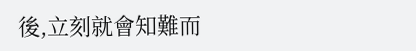後,立刻就會知難而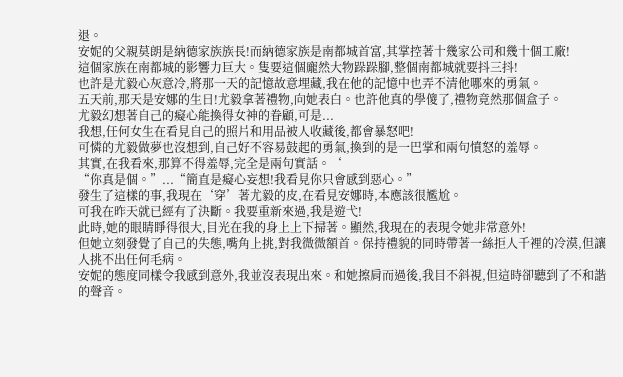退。
安妮的父親莫朗是納德家族族長!而納德家族是南都城首富,其掌控著十幾家公司和幾十個工廠!
這個家族在南都城的影響力巨大。隻要這個龐然大物跺跺腳,整個南都城就要抖三抖!
也許是尤毅心灰意冷,將那一天的記憶故意埋藏,我在他的記憶中也弄不清他哪來的勇氣。
五天前,那天是安娜的生日!尤毅拿著禮物,向她表白。也許他真的學傻了,禮物竟然那個盒子。
尤毅幻想著自己的癡心能換得女神的眷顧,可是...
我想,任何女生在看見自己的照片和用品被人收藏後,都會暴怒吧!
可憐的尤毅做夢也沒想到,自己好不容易鼓起的勇氣,換到的是一巴掌和兩句憤怒的羞辱。
其實,在我看來,那算不得羞辱,完全是兩句實話。‘
“你真是個。”...“簡直是癡心妄想!我看見你只會感到惡心。”
發生了這樣的事,我現在‘穿’著尤毅的皮,在看見安娜時,本應該很尷尬。
可我在昨天就已經有了決斷。我要重新來過,我是遊弋!
此時,她的眼睛睜得很大,目光在我的身上上下掃著。顯然,我現在的表現令她非常意外!
但她立刻發覺了自己的失態,嘴角上挑,對我微微額首。保持禮貌的同時帶著一絲拒人千裡的冷漠,但讓人挑不出任何毛病。
安妮的態度同樣令我感到意外,我並沒表現出來。和她擦肩而過後,我目不斜視,但這時卻聽到了不和諧的聲音。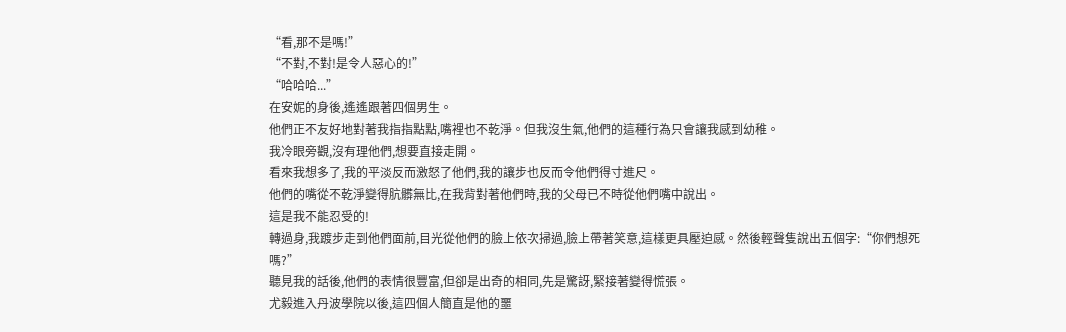“看,那不是嗎!”
“不對,不對!是令人惡心的!”
“哈哈哈...”
在安妮的身後,遙遙跟著四個男生。
他們正不友好地對著我指指點點,嘴裡也不乾淨。但我沒生氣,他們的這種行為只會讓我感到幼稚。
我冷眼旁觀,沒有理他們,想要直接走開。
看來我想多了,我的平淡反而激怒了他們,我的讓步也反而令他們得寸進尺。
他們的嘴從不乾淨變得肮髒無比,在我背對著他們時,我的父母已不時從他們嘴中說出。
這是我不能忍受的!
轉過身,我踱步走到他們面前,目光從他們的臉上依次掃過,臉上帶著笑意,這樣更具壓迫感。然後輕聲隻說出五個字:“你們想死嗎?”
聽見我的話後,他們的表情很豐富,但卻是出奇的相同,先是驚訝,緊接著變得慌張。
尤毅進入丹波學院以後,這四個人簡直是他的噩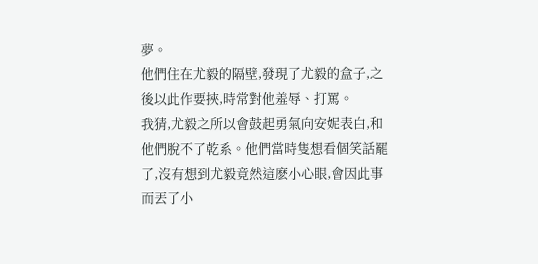夢。
他們住在尤毅的隔壁,發現了尤毅的盒子,之後以此作要挾,時常對他羞辱、打罵。
我猜,尤毅之所以會鼓起勇氣向安妮表白,和他們脫不了乾系。他們當時隻想看個笑話罷了,沒有想到尤毅竟然這麽小心眼,會因此事而丟了小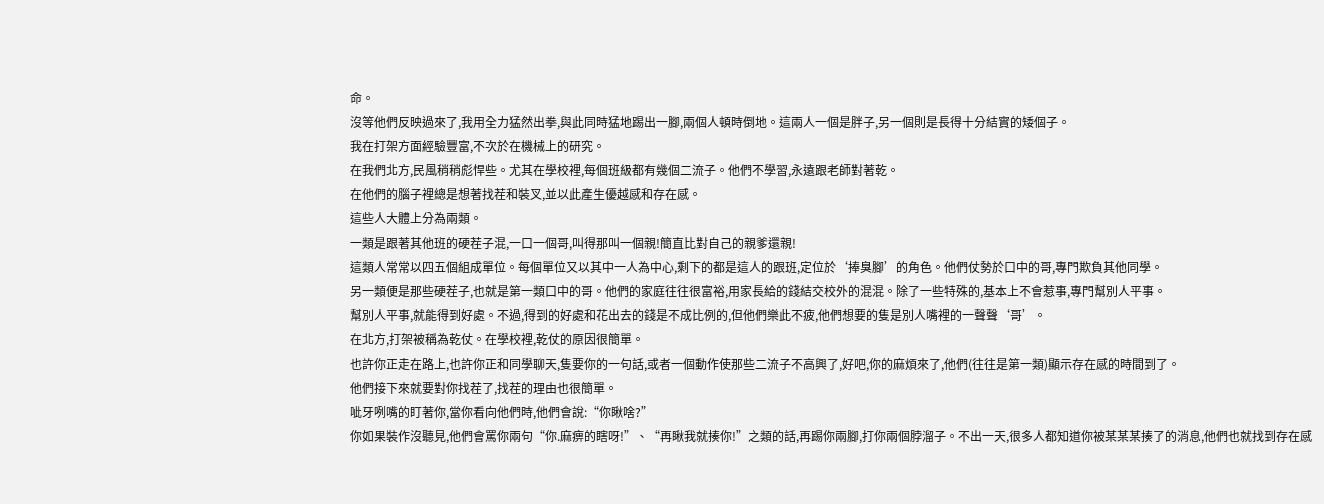命。
沒等他們反映過來了,我用全力猛然出拳,與此同時猛地踢出一腳,兩個人頓時倒地。這兩人一個是胖子,另一個則是長得十分結實的矮個子。
我在打架方面經驗豐富,不次於在機械上的研究。
在我們北方,民風稍稍彪悍些。尤其在學校裡,每個班級都有幾個二流子。他們不學習,永遠跟老師對著乾。
在他們的腦子裡總是想著找茬和裝叉,並以此產生優越感和存在感。
這些人大體上分為兩類。
一類是跟著其他班的硬茬子混,一口一個哥,叫得那叫一個親!簡直比對自己的親爹還親!
這類人常常以四五個組成單位。每個單位又以其中一人為中心,剩下的都是這人的跟班,定位於‘捧臭腳’的角色。他們仗勢於口中的哥,專門欺負其他同學。
另一類便是那些硬茬子,也就是第一類口中的哥。他們的家庭往往很富裕,用家長給的錢結交校外的混混。除了一些特殊的,基本上不會惹事,專門幫別人平事。
幫別人平事,就能得到好處。不過,得到的好處和花出去的錢是不成比例的,但他們樂此不疲,他們想要的隻是別人嘴裡的一聲聲‘哥’。
在北方,打架被稱為乾仗。在學校裡,乾仗的原因很簡單。
也許你正走在路上,也許你正和同學聊天,隻要你的一句話,或者一個動作使那些二流子不高興了,好吧,你的麻煩來了,他們(往往是第一類)顯示存在感的時間到了。
他們接下來就要對你找茬了,找茬的理由也很簡單。
呲牙咧嘴的盯著你,當你看向他們時,他們會說:“你瞅啥?”
你如果裝作沒聽見,他們會罵你兩句“你.麻痹的瞎呀!”、“再瞅我就揍你!”之類的話,再踢你兩腳,打你兩個脖溜子。不出一天,很多人都知道你被某某某揍了的消息,他們也就找到存在感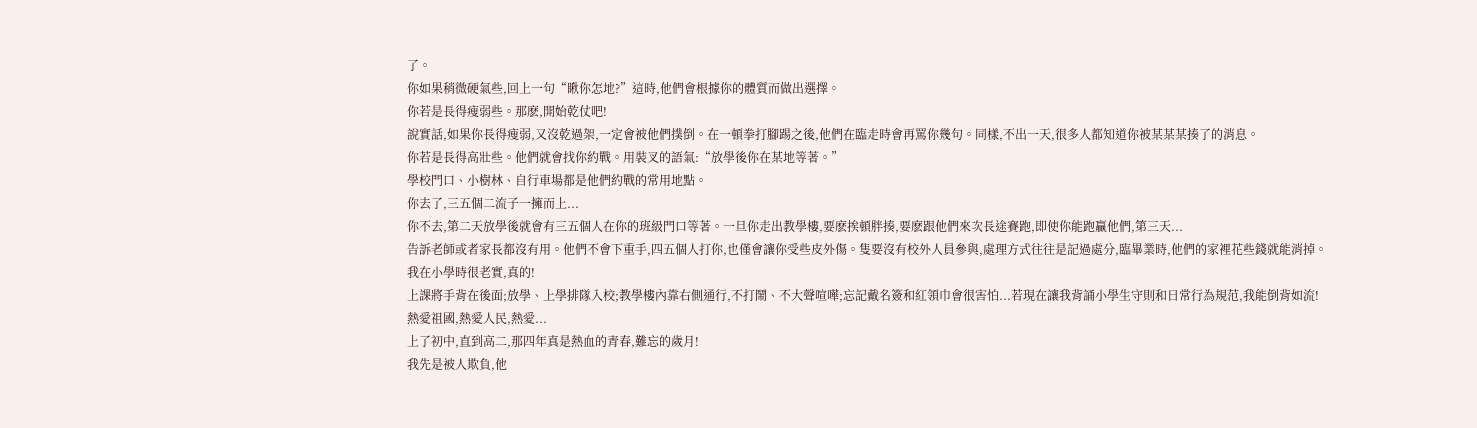了。
你如果稍微硬氣些,回上一句“瞅你怎地?”這時,他們會根據你的體質而做出選擇。
你若是長得瘦弱些。那麽,開始乾仗吧!
說實話,如果你長得瘦弱,又沒乾過架,一定會被他們撲倒。在一頓拳打腳踢之後,他們在臨走時會再罵你幾句。同樣,不出一天,很多人都知道你被某某某揍了的消息。
你若是長得高壯些。他們就會找你約戰。用裝叉的語氣:“放學後你在某地等著。”
學校門口、小樹林、自行車場都是他們約戰的常用地點。
你去了,三五個二流子一擁而上...
你不去,第二天放學後就會有三五個人在你的班級門口等著。一旦你走出教學樓,要麽挨頓胖揍,要麽跟他們來次長途賽跑,即使你能跑贏他們,第三天...
告訴老師或者家長都沒有用。他們不會下重手,四五個人打你,也僅會讓你受些皮外傷。隻要沒有校外人員參與,處理方式往往是記過處分,臨畢業時,他們的家裡花些錢就能消掉。
我在小學時很老實,真的!
上課將手背在後面;放學、上學排隊入校;教學樓內靠右側通行,不打鬧、不大聲喧嘩;忘記戴名簽和紅領巾會很害怕...若現在讓我背誦小學生守則和日常行為規范,我能倒背如流!
熱愛祖國,熱愛人民,熱愛...
上了初中,直到高二,那四年真是熱血的青春,難忘的歲月!
我先是被人欺負,他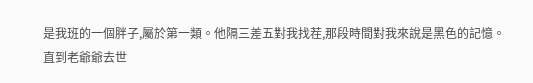是我班的一個胖子,屬於第一類。他隔三差五對我找茬,那段時間對我來說是黑色的記憶。
直到老爺爺去世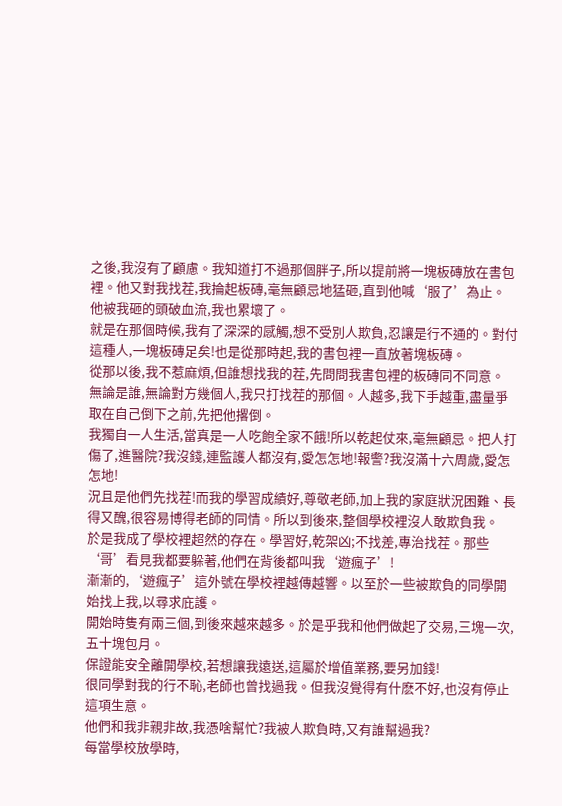之後,我沒有了顧慮。我知道打不過那個胖子,所以提前將一塊板磚放在書包裡。他又對我找茬,我掄起板磚,毫無顧忌地猛砸,直到他喊‘服了’為止。
他被我砸的頭破血流,我也累壞了。
就是在那個時候,我有了深深的感觸,想不受別人欺負,忍讓是行不通的。對付這種人,一塊板磚足矣!也是從那時起,我的書包裡一直放著塊板磚。
從那以後,我不惹麻煩,但誰想找我的茬,先問問我書包裡的板磚同不同意。
無論是誰,無論對方幾個人,我只打找茬的那個。人越多,我下手越重,盡量爭取在自己倒下之前,先把他撂倒。
我獨自一人生活,當真是一人吃飽全家不餓!所以乾起仗來,毫無顧忌。把人打傷了,進醫院?我沒錢,連監護人都沒有,愛怎怎地!報警?我沒滿十六周歲,愛怎怎地!
況且是他們先找茬!而我的學習成績好,尊敬老師,加上我的家庭狀況困難、長得又醜,很容易博得老師的同情。所以到後來,整個學校裡沒人敢欺負我。
於是我成了學校裡超然的存在。學習好,乾架凶;不找差,專治找茬。那些‘哥’看見我都要躲著,他們在背後都叫我‘遊瘋子’!
漸漸的,‘遊瘋子’這外號在學校裡越傳越響。以至於一些被欺負的同學開始找上我,以尋求庇護。
開始時隻有兩三個,到後來越來越多。於是乎我和他們做起了交易,三塊一次,五十塊包月。
保證能安全離開學校,若想讓我遠送,這屬於增值業務,要另加錢!
很同學對我的行不恥,老師也曾找過我。但我沒覺得有什麽不好,也沒有停止這項生意。
他們和我非親非故,我憑啥幫忙?我被人欺負時,又有誰幫過我?
每當學校放學時,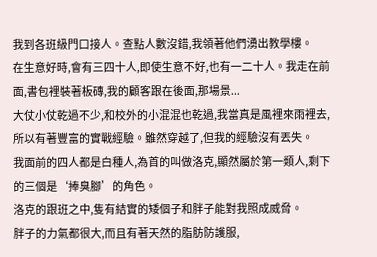我到各班級門口接人。查點人數沒錯,我領著他們湧出教學樓。
在生意好時,會有三四十人,即使生意不好,也有一二十人。我走在前面,書包裡裝著板磚,我的顧客跟在後面,那場景...
大仗小仗乾過不少,和校外的小混混也乾過,我當真是風裡來雨裡去,所以有著豐富的實戰經驗。雖然穿越了,但我的經驗沒有丟失。
我面前的四人都是白種人,為首的叫做洛克,顯然屬於第一類人,剩下的三個是‘捧臭腳’的角色。
洛克的跟班之中,隻有結實的矮個子和胖子能對我照成威脅。
胖子的力氣都很大,而且有著天然的脂肪防護服,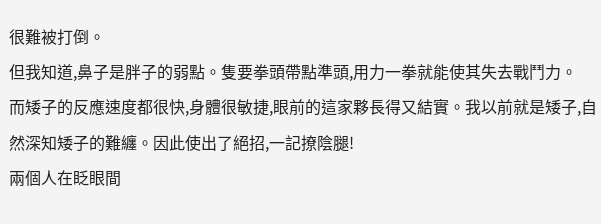很難被打倒。
但我知道,鼻子是胖子的弱點。隻要拳頭帶點準頭,用力一拳就能使其失去戰鬥力。
而矮子的反應速度都很快,身體很敏捷,眼前的這家夥長得又結實。我以前就是矮子,自然深知矮子的難纏。因此使出了絕招,一記撩陰腿!
兩個人在眨眼間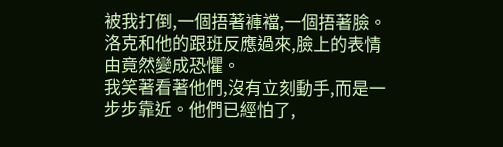被我打倒,一個捂著褲襠,一個捂著臉。洛克和他的跟班反應過來,臉上的表情由竟然變成恐懼。
我笑著看著他們,沒有立刻動手,而是一步步靠近。他們已經怕了,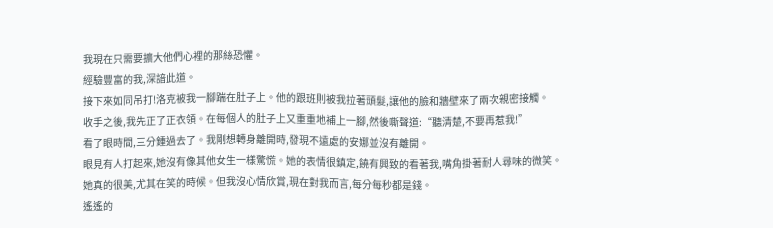我現在只需要擴大他們心裡的那絲恐懼。
經驗豐富的我,深諳此道。
接下來如同吊打!洛克被我一腳踹在肚子上。他的跟班則被我拉著頭髮,讓他的臉和牆壁來了兩次親密接觸。
收手之後,我先正了正衣領。在每個人的肚子上又重重地補上一腳,然後嘶聲道:“聽清楚,不要再惹我!”
看了眼時間,三分鍾過去了。我剛想轉身離開時,發現不遠處的安娜並沒有離開。
眼見有人打起來,她沒有像其他女生一樣驚慌。她的表情很鎮定,饒有興致的看著我,嘴角掛著耐人尋味的微笑。
她真的很美,尤其在笑的時候。但我沒心情欣賞,現在對我而言,每分每秒都是錢。
遙遙的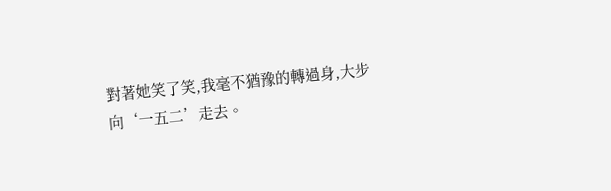對著她笑了笑,我毫不猶豫的轉過身,大步向‘一五二’走去。